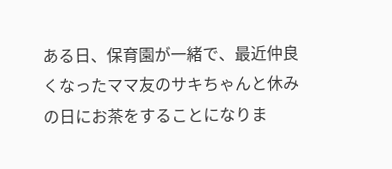ある日、保育園が一緒で、最近仲良くなったママ友のサキちゃんと休みの日にお茶をすることになりま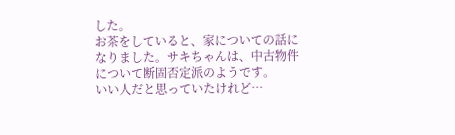した。
お茶をしていると、家についての話になりました。サキちゃんは、中古物件について断固否定派のようです。
いい人だと思っていたけれど…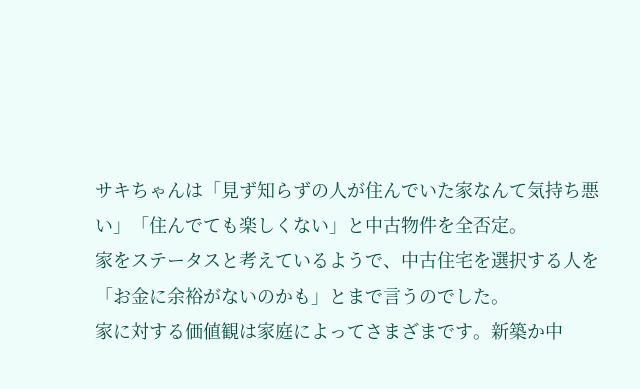サキちゃんは「見ず知らずの人が住んでいた家なんて気持ち悪い」「住んでても楽しくない」と中古物件を全否定。
家をステータスと考えているようで、中古住宅を選択する人を「お金に余裕がないのかも」とまで言うのでした。
家に対する価値観は家庭によってさまざまです。新築か中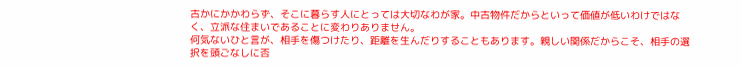古かにかかわらず、そこに暮らす人にとっては大切なわが家。中古物件だからといって価値が低いわけではなく、立派な住まいであることに変わりありません。
何気ないひと言が、相手を傷つけたり、距離を生んだりすることもあります。親しい関係だからこそ、相手の選択を頭ごなしに否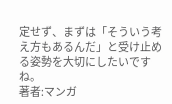定せず、まずは「そういう考え方もあるんだ」と受け止める姿勢を大切にしたいですね。
著者:マンガ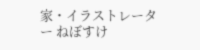家・イラストレーター ねぼすけ